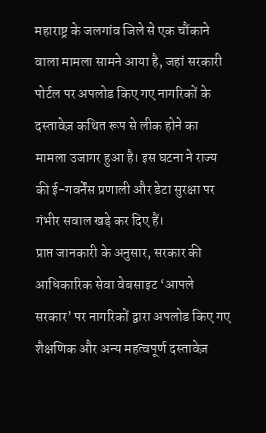महाराष्ट्र के जलगांव जिले से एक चौंकाने वाला मामला सामने आया है, जहां सरकारी पोर्टल पर अपलोड किए गए नागरिकों के दस्तावेज़ कथित रूप से लीक होने का मामला उजागर हुआ है। इस घटना ने राज्य की ई-गवर्नेंस प्रणाली और डेटा सुरक्षा पर गंभीर सवाल खड़े कर दिए हैं।
प्राप्त जानकारी के अनुसार, सरकार की आधिकारिक सेवा वेबसाइट ‘आपले सरकार’ पर नागरिकों द्वारा अपलोड किए गए शैक्षणिक और अन्य महत्वपूर्ण दस्तावेज़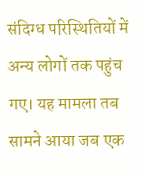संदिग्ध परिस्थितियों में अन्य लोगों तक पहुंच गए। यह मामला तब सामने आया जब एक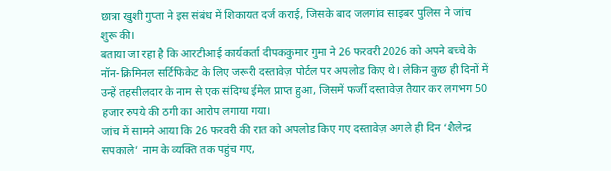छात्रा खुशी गुप्ता ने इस संबंध में शिकायत दर्ज कराई, जिसके बाद जलगांव साइबर पुलिस ने जांच शुरू की।
बताया जा रहा है कि आरटीआई कार्यकर्ता दीपककुमार गुमा ने 26 फरवरी 2026 को अपने बच्चे के नॉन-क्रिमिनल सर्टिफिकेट के लिए जरूरी दस्तावेज़ पोर्टल पर अपलोड किए थे। लेकिन कुछ ही दिनों में उन्हें तहसीलदार के नाम से एक संदिग्ध ईमेल प्राप्त हुआ, जिसमें फर्जी दस्तावेज़ तैयार कर लगभग 50 हजार रुपये की ठगी का आरोप लगाया गया।
जांच में सामने आया कि 26 फरवरी की रात को अपलोड किए गए दस्तावेज़ अगले ही दिन ‘शैलेन्द्र सपकाले’ नाम के व्यक्ति तक पहुंच गए,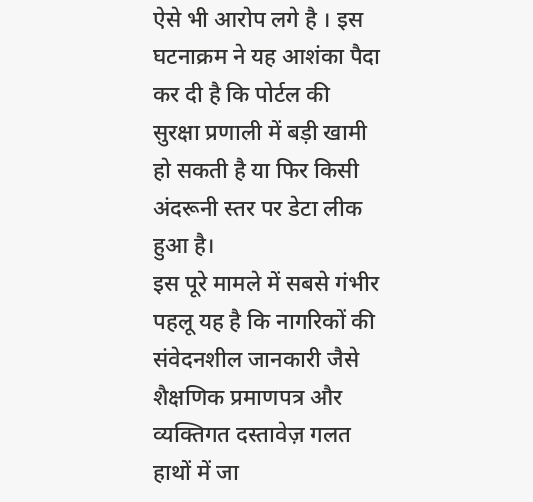ऐसे भी आरोप लगे है । इस घटनाक्रम ने यह आशंका पैदा कर दी है कि पोर्टल की सुरक्षा प्रणाली में बड़ी खामी हो सकती है या फिर किसी अंदरूनी स्तर पर डेटा लीक हुआ है।
इस पूरे मामले में सबसे गंभीर पहलू यह है कि नागरिकों की संवेदनशील जानकारी जैसे शैक्षणिक प्रमाणपत्र और व्यक्तिगत दस्तावेज़ गलत हाथों में जा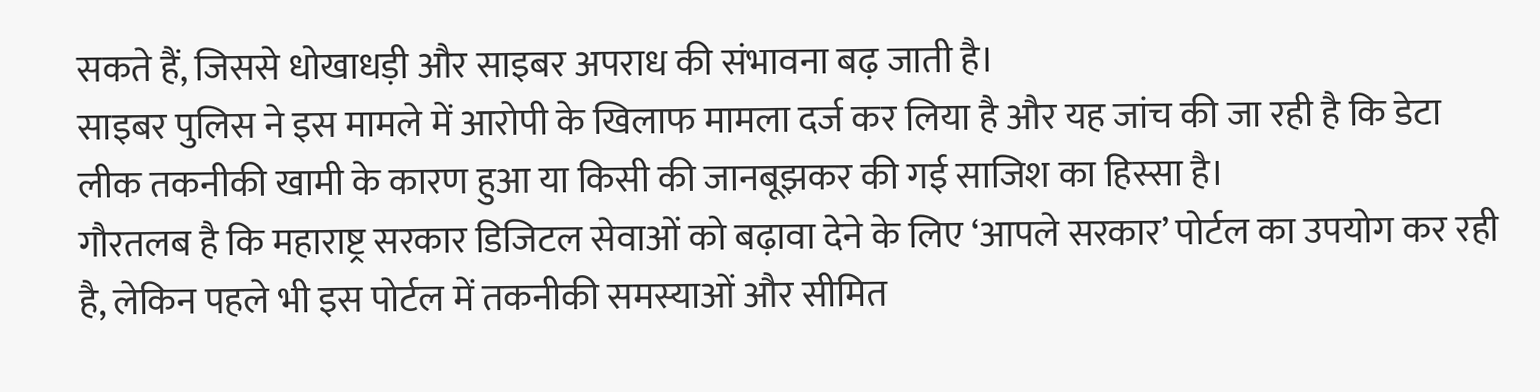सकते हैं, जिससे धोखाधड़ी और साइबर अपराध की संभावना बढ़ जाती है।
साइबर पुलिस ने इस मामले में आरोपी के खिलाफ मामला दर्ज कर लिया है और यह जांच की जा रही है कि डेटा लीक तकनीकी खामी के कारण हुआ या किसी की जानबूझकर की गई साजिश का हिस्सा है।
गौरतलब है कि महाराष्ट्र सरकार डिजिटल सेवाओं को बढ़ावा देने के लिए ‘आपले सरकार’ पोर्टल का उपयोग कर रही है, लेकिन पहले भी इस पोर्टल में तकनीकी समस्याओं और सीमित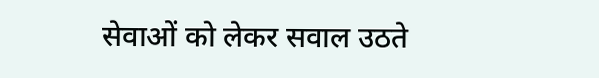सेवाओं को लेकर सवाल उठते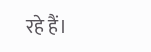रहे हैं।